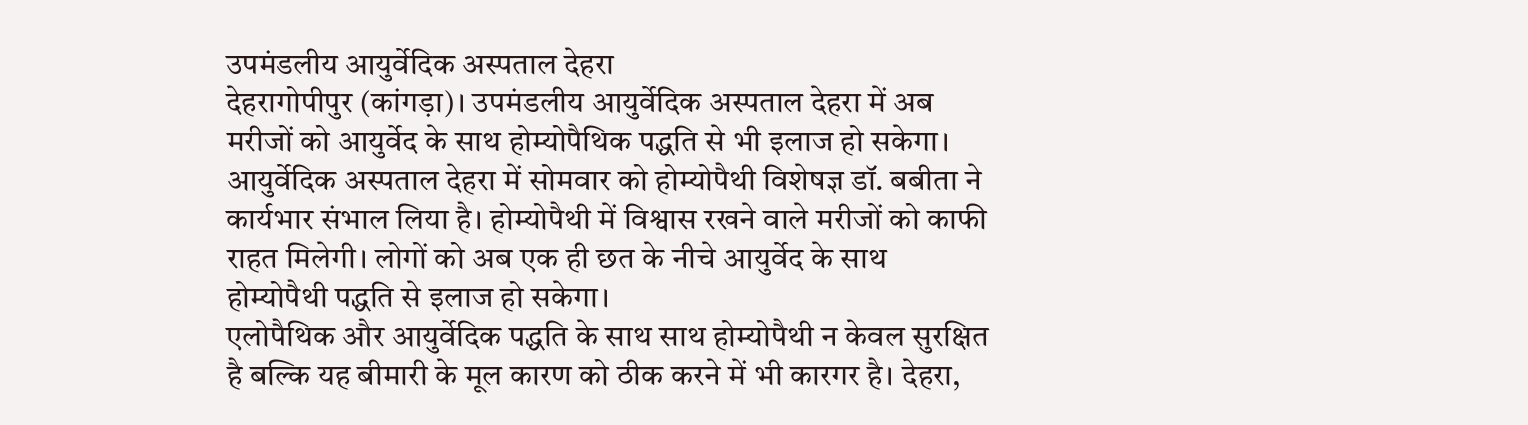उपमंडलीय आयुर्वेदिक अस्पताल देहरा
देहरागोपीपुर (कांगड़ा)। उपमंडलीय आयुर्वेदिक अस्पताल देहरा में अब मरीजों को आयुर्वेद के साथ होम्योपैथिक पद्धति से भी इलाज हो सकेगा। आयुर्वेदिक अस्पताल देहरा में सोमवार को होम्योपैथी विशेषज्ञ डॉ. बबीता ने कार्यभार संभाल लिया है। होम्योपैथी में विश्वास रखने वाले मरीजों को काफी राहत मिलेगी। लोगों को अब एक ही छत के नीचे आयुर्वेद के साथ होम्योपैथी पद्धति से इलाज हो सकेगा।
एलोपैथिक और आयुर्वेदिक पद्धति के साथ साथ होम्योपैथी न केवल सुरक्षित है बल्कि यह बीमारी के मूल कारण को ठीक करने में भी कारगर है। देहरा,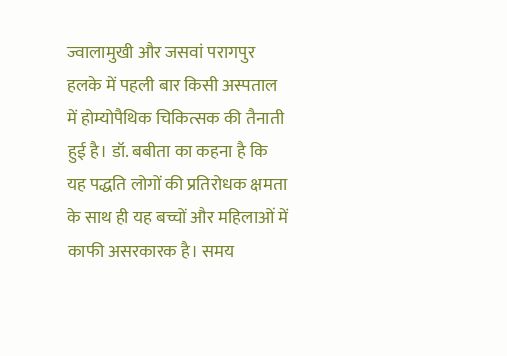ज्वालामुखी और जसवां परागपुर हलके में पहली बार किसी अस्पताल में होम्योपैथिक चिकित्सक की तैनाती हुई है। डॉ. बबीता का कहना है कि यह पद्धति लोगों की प्रतिरोधक क्षमता के साथ ही यह बच्चों और महिलाओं में काफी असरकारक है। समय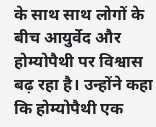के साथ साथ लोगों के बीच आयुर्वेद और होम्योपैथी पर विश्वास बढ़ रहा है। उन्होंने कहा कि होम्योपैथी एक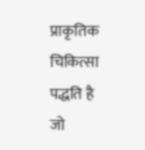प्राकृतिक चिकित्सा पद्धति है जो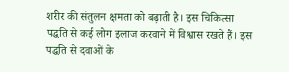शरीर की संतुलन क्षमता को बढ़ाती है। इस चिकित्सा पद्धति से कई लोग इलाज करवाने में विश्वास रखते हैं। इस पद्धति से दवाओं के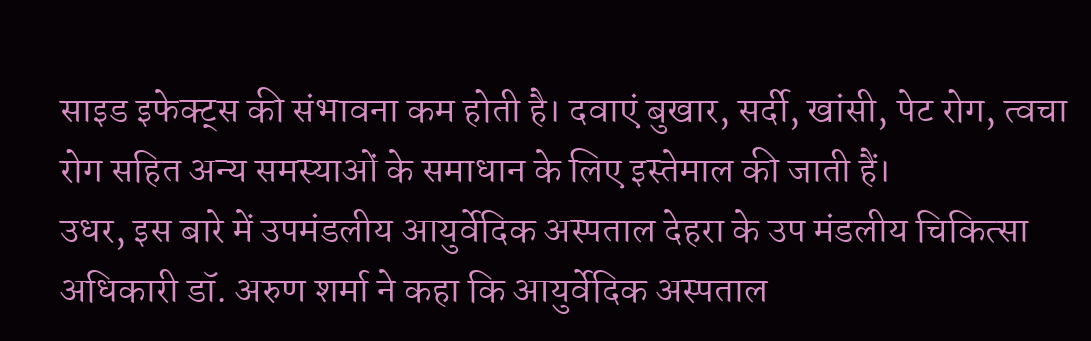साइड इफेक्ट्स की संभावना कम होती है। दवाएं बुखार, सर्दी, खांसी, पेट रोग, त्वचा रोग सहित अन्य समस्याओं के समाधान के लिए इस्तेमाल की जाती हैं।
उधर, इस बारे में उपमंडलीय आयुर्वेदिक अस्पताल देहरा के उप मंडलीय चिकित्सा अधिकारी डॉ. अरुण शर्मा ने कहा कि आयुर्वेदिक अस्पताल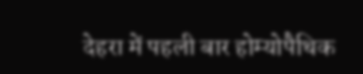देहरा में पहली बार होम्योपैथिक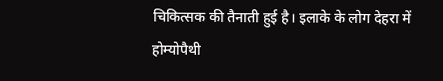चिकित्सक की तैनाती हुई है। इलाके के लोग देहरा में होम्योपैथी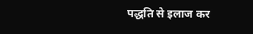पद्धति से इलाज कर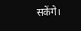सकेंगे।